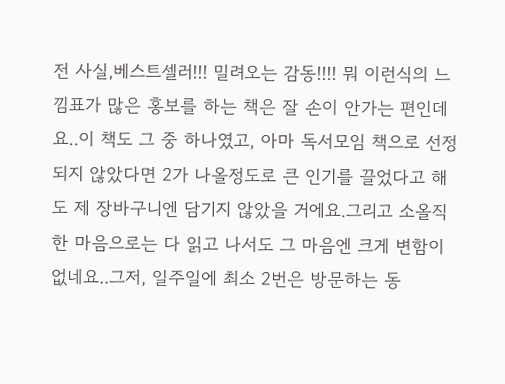전 사실,베스트셀러!!! 밀려오는 감동!!!! 뭐 이런식의 느낌표가 많은 홍보를 하는 책은 잘 손이 안가는 편인데요..이 책도 그 중 하나였고, 아마 독서모임 책으로 선정되지 않았다면 2가 나올정도로 큰 인기를 끌었다고 해도 제 장바구니엔 담기지 않았을 거에요.그리고 소올직한 마음으로는 다 읽고 나서도 그 마음엔 크게 변함이 없네요..그저, 일주일에 최소 2번은 방문하는 동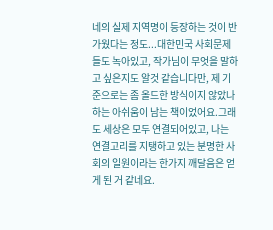네의 실제 지역명이 등장하는 것이 반가웠다는 정도...대한민국 사회문제들도 녹아있고, 작가님이 무엇을 말하고 싶은지도 알것 같습니다만, 제 기준으로는 좀 올드한 방식이지 않았나 하는 아쉬움이 남는 책이었어요.그래도 세상은 모두 연결되어있고, 나는 연결고리를 지탱하고 있는 분명한 사회의 일원이라는 한가지 깨달음은 얻게 된 거 같네요.